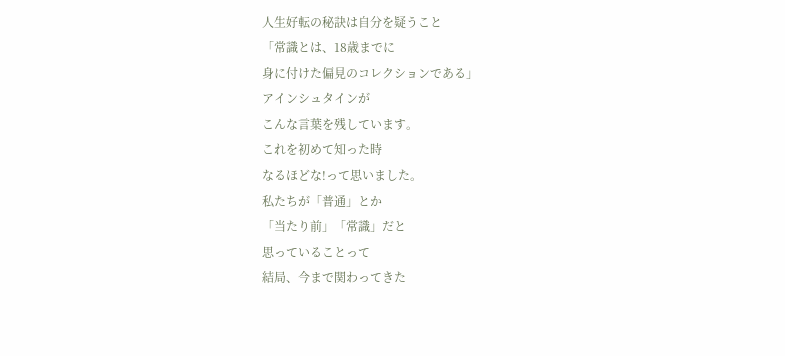人生好転の秘訣は自分を疑うこと
「常識とは、18歳までに
身に付けた偏見のコレクションである」
アインシュタインが
こんな言葉を残しています。
これを初めて知った時
なるほどな!って思いました。
私たちが「普通」とか
「当たり前」「常識」だと
思っていることって
結局、今まで関わってきた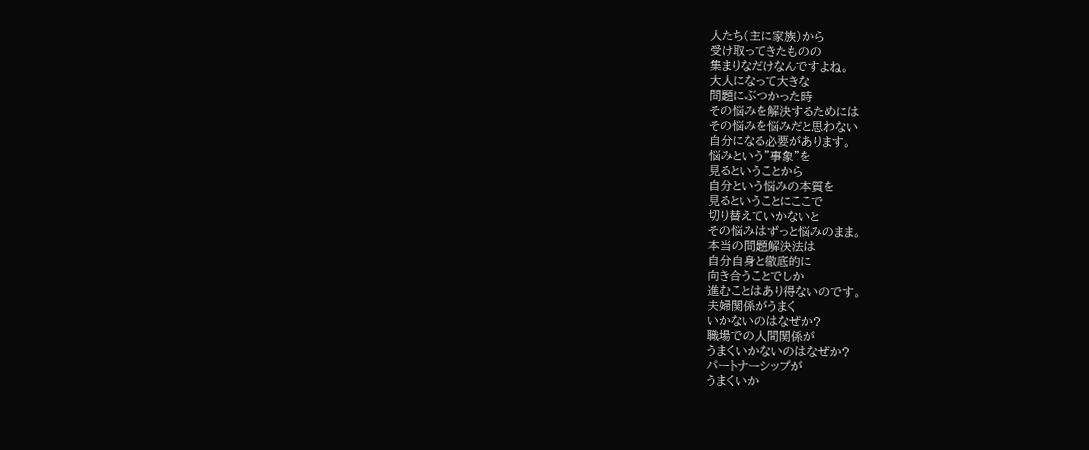人たち(主に家族)から
受け取ってきたものの
集まりなだけなんですよね。
大人になって大きな
問題にぶつかった時
その悩みを解決するためには
その悩みを悩みだと思わない
自分になる必要があります。
悩みという”事象”を
見るということから
自分という悩みの本質を
見るということにここで
切り替えていかないと
その悩みはずっと悩みのまま。
本当の問題解決法は
自分自身と徹底的に
向き合うことでしか
進むことはあり得ないのです。
夫婦関係がうまく
いかないのはなぜか?
職場での人間関係が
うまくいかないのはなぜか?
パートナーシップが
うまくいか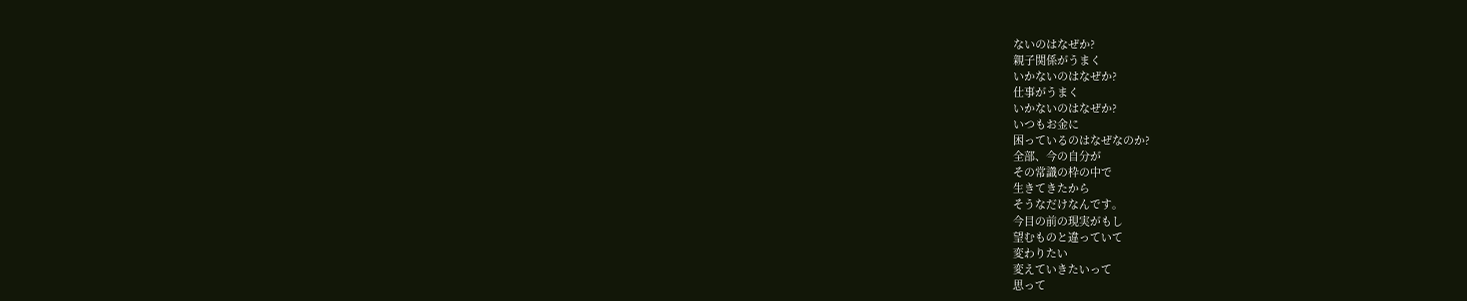ないのはなぜか?
親子関係がうまく
いかないのはなぜか?
仕事がうまく
いかないのはなぜか?
いつもお金に
困っているのはなぜなのか?
全部、今の自分が
その常識の枠の中で
生きてきたから
そうなだけなんです。
今目の前の現実がもし
望むものと違っていて
変わりたい
変えていきたいって
思って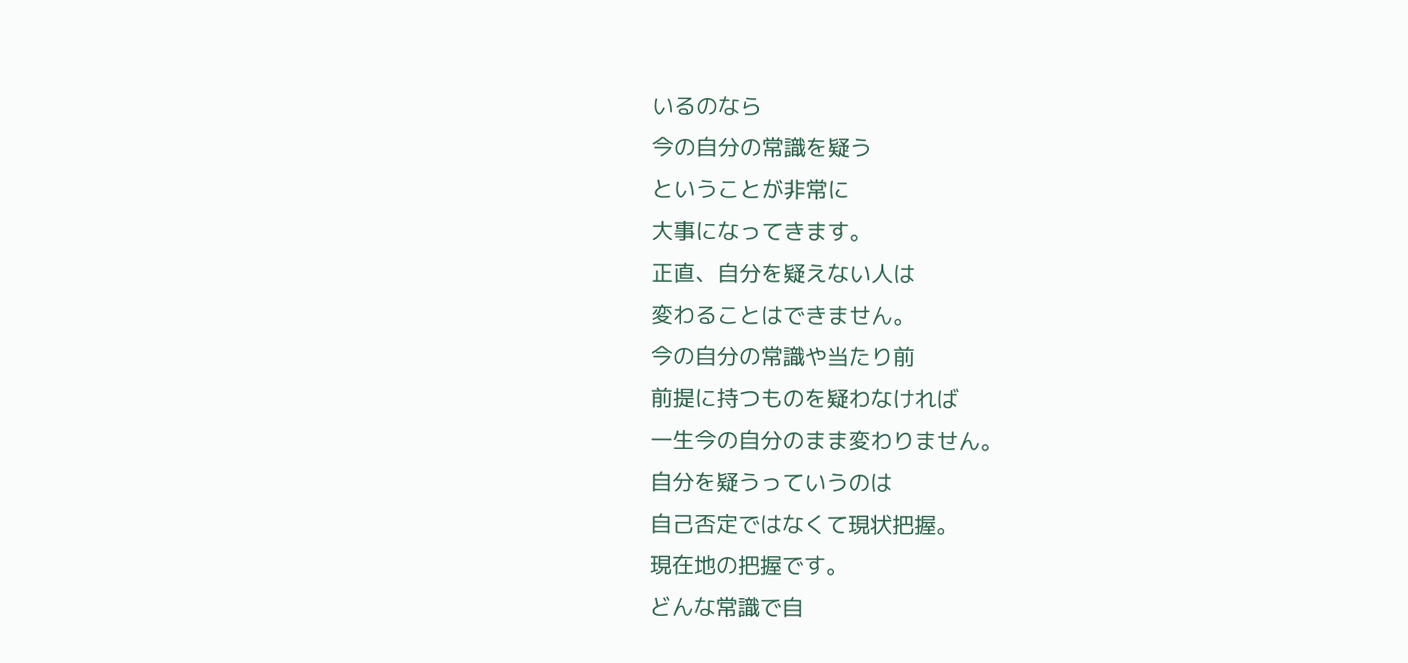いるのなら
今の自分の常識を疑う
ということが非常に
大事になってきます。
正直、自分を疑えない人は
変わることはできません。
今の自分の常識や当たり前
前提に持つものを疑わなければ
一生今の自分のまま変わりません。
自分を疑うっていうのは
自己否定ではなくて現状把握。
現在地の把握です。
どんな常識で自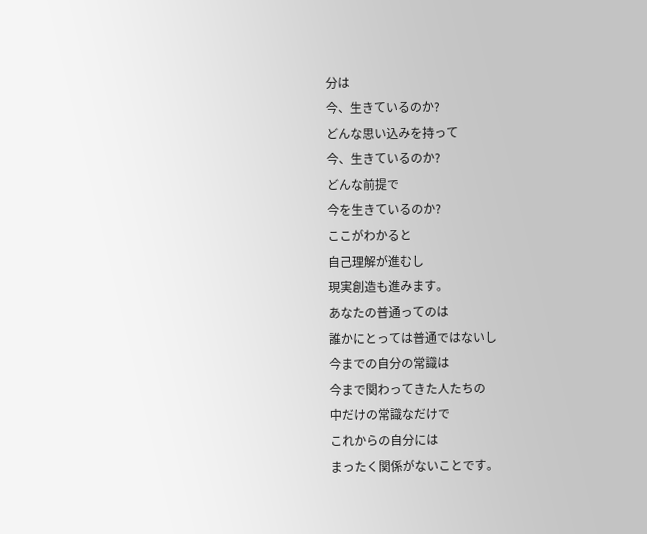分は
今、生きているのか?
どんな思い込みを持って
今、生きているのか?
どんな前提で
今を生きているのか?
ここがわかると
自己理解が進むし
現実創造も進みます。
あなたの普通ってのは
誰かにとっては普通ではないし
今までの自分の常識は
今まで関わってきた人たちの
中だけの常識なだけで
これからの自分には
まったく関係がないことです。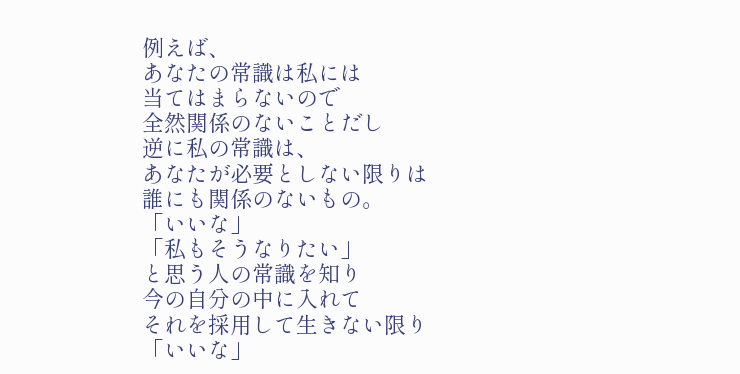例えば、
あなたの常識は私には
当てはまらないので
全然関係のないことだし
逆に私の常識は、
あなたが必要としない限りは
誰にも関係のないもの。
「いいな」
「私もそうなりたい」
と思う人の常識を知り
今の自分の中に入れて
それを採用して生きない限り
「いいな」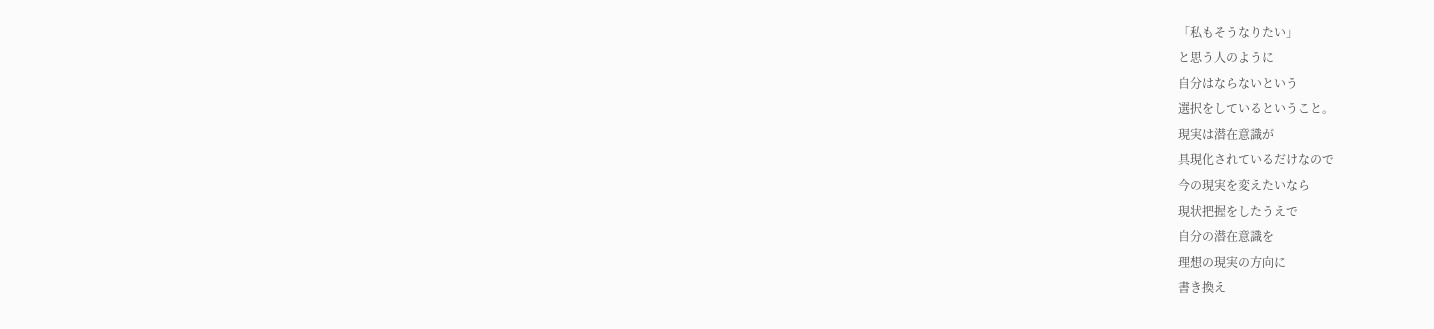「私もそうなりたい」
と思う人のように
自分はならないという
選択をしているということ。
現実は潜在意識が
具現化されているだけなので
今の現実を変えたいなら
現状把握をしたうえで
自分の潜在意識を
理想の現実の方向に
書き換え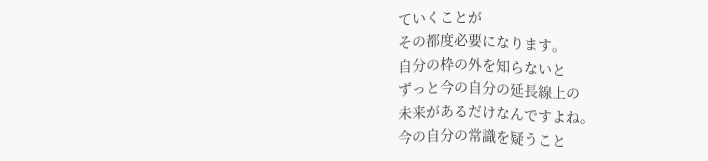ていくことが
その都度必要になります。
自分の枠の外を知らないと
ずっと今の自分の延長線上の
未来があるだけなんですよね。
今の自分の常識を疑うこと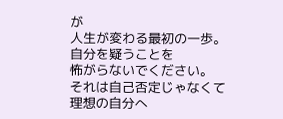が
人生が変わる最初の一歩。
自分を疑うことを
怖がらないでください。
それは自己否定じゃなくて
理想の自分へ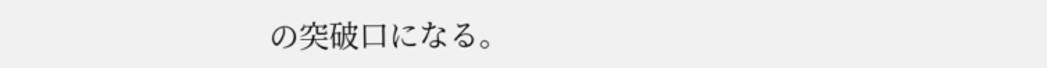の突破口になる。